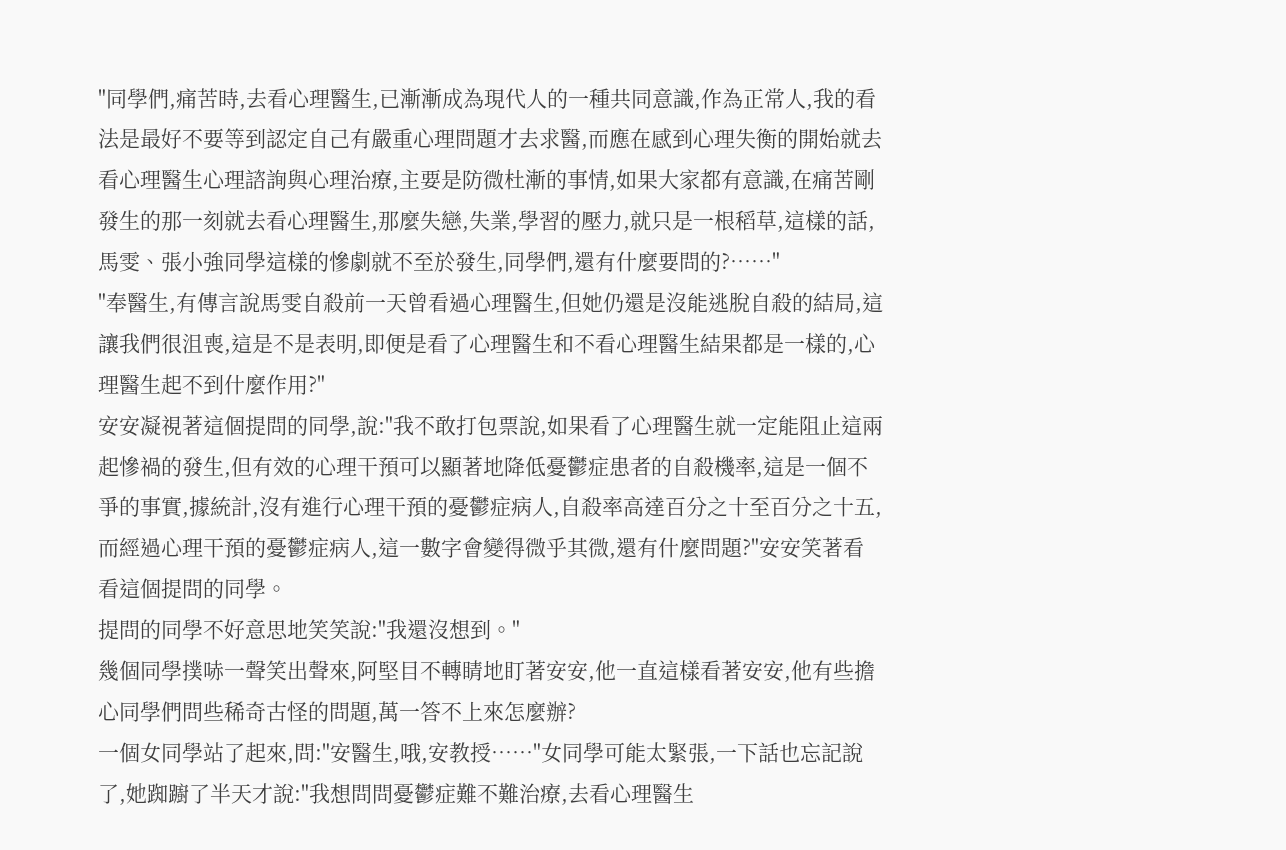"同學們,痛苦時,去看心理醫生,已漸漸成為現代人的一種共同意識,作為正常人,我的看法是最好不要等到認定自己有嚴重心理問題才去求醫,而應在感到心理失衡的開始就去看心理醫生心理諮詢與心理治療,主要是防微杜漸的事情,如果大家都有意識,在痛苦剛發生的那一刻就去看心理醫生,那麼失戀,失業,學習的壓力,就只是一根稻草,這樣的話,馬雯、張小強同學這樣的慘劇就不至於發生,同學們,還有什麼要問的?……"
"奉醫生,有傳言說馬雯自殺前一天曾看過心理醫生,但她仍還是沒能逃脫自殺的結局,這讓我們很沮喪,這是不是表明,即便是看了心理醫生和不看心理醫生結果都是一樣的,心理醫生起不到什麼作用?"
安安凝視著這個提問的同學,說:"我不敢打包票說,如果看了心理醫生就一定能阻止這兩起慘禍的發生,但有效的心理干預可以顯著地降低憂鬱症患者的自殺機率,這是一個不爭的事實,據統計,沒有進行心理干預的憂鬱症病人,自殺率高達百分之十至百分之十五,而經過心理干預的憂鬱症病人,這一數字會變得微乎其微,還有什麼問題?"安安笑著看看這個提問的同學。
提問的同學不好意思地笑笑說:"我還沒想到。"
幾個同學撲哧一聲笑出聲來,阿堅目不轉睛地盯著安安,他一直這樣看著安安,他有些擔心同學們問些稀奇古怪的問題,萬一答不上來怎麼辦?
一個女同學站了起來,問:"安醫生,哦,安教授……"女同學可能太緊張,一下話也忘記說了,她踟躕了半天才說:"我想問問憂鬱症難不難治療,去看心理醫生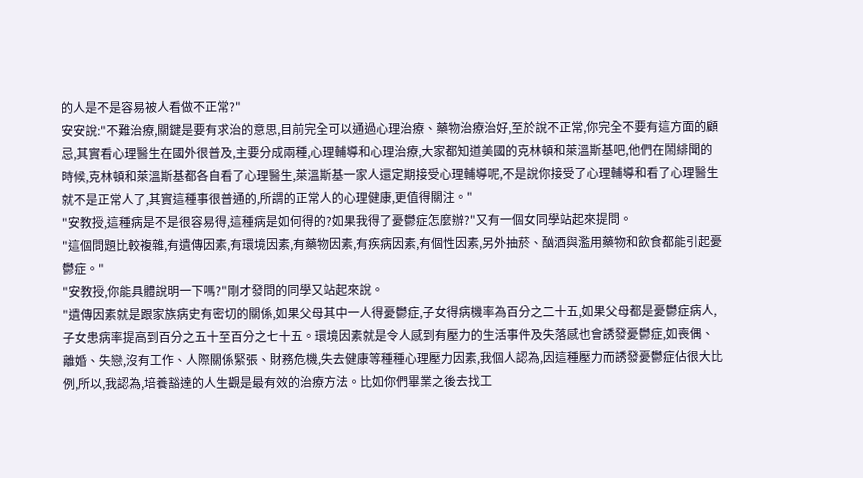的人是不是容易被人看做不正常?"
安安說:"不難治療,關鍵是要有求治的意思,目前完全可以通過心理治療、藥物治療治好,至於說不正常,你完全不要有這方面的顧忌,其實看心理醫生在國外很普及,主要分成兩種,心理輔導和心理治療,大家都知道美國的克林頓和萊溫斯基吧,他們在鬧緋聞的時候,克林頓和萊溫斯基都各自看了心理醫生,萊溫斯基一家人還定期接受心理輔導呢,不是說你接受了心理輔導和看了心理醫生就不是正常人了,其實這種事很普通的,所謂的正常人的心理健康,更值得關注。"
"安教授,這種病是不是很容易得,這種病是如何得的?如果我得了憂鬱症怎麼辦?"又有一個女同學站起來提問。
"這個問題比較複雜,有遺傳因素,有環境因素,有藥物因素,有疾病因素,有個性因素,另外抽菸、酗酒與濫用藥物和飲食都能引起憂鬱症。"
"安教授,你能具體說明一下嗎?"剛才發問的同學又站起來說。
"遺傳因素就是跟家族病史有密切的關係,如果父母其中一人得憂鬱症,子女得病機率為百分之二十五,如果父母都是憂鬱症病人,子女患病率提高到百分之五十至百分之七十五。環境因素就是令人感到有壓力的生活事件及失落感也會誘發憂鬱症,如喪偶、離婚、失戀,沒有工作、人際關係緊張、財務危機,失去健康等種種心理壓力因素,我個人認為,因這種壓力而誘發憂鬱症佔很大比例,所以,我認為,培養豁達的人生觀是最有效的治療方法。比如你們畢業之後去找工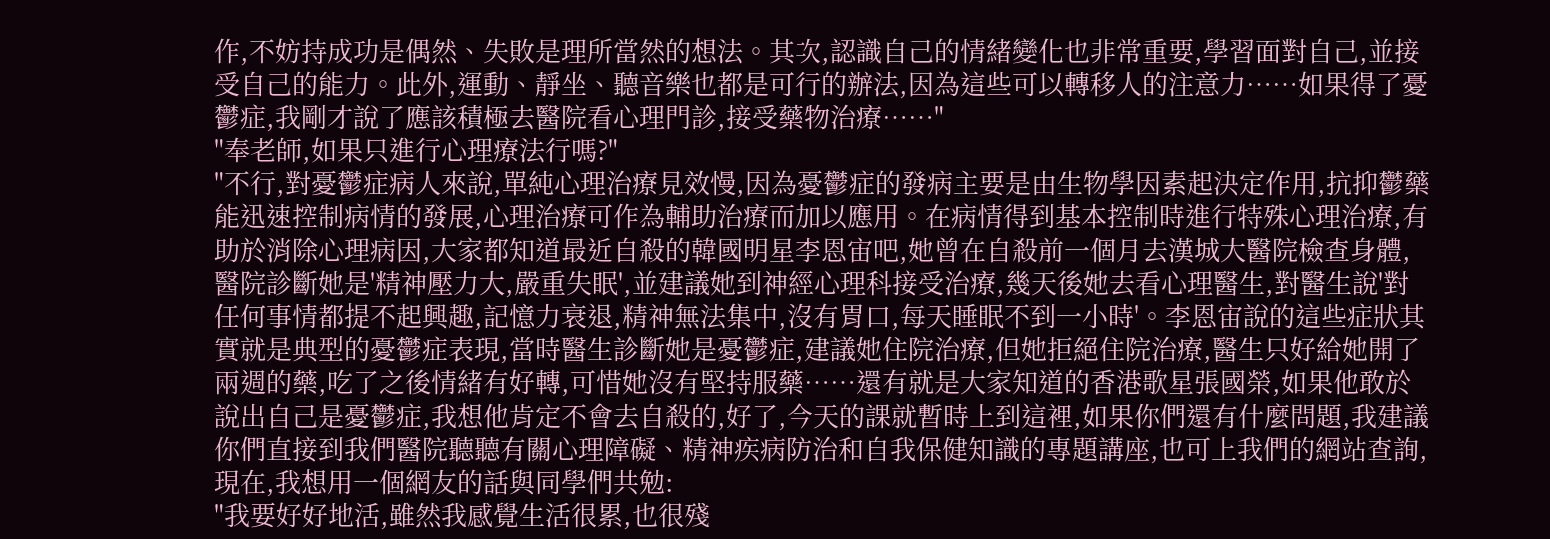作,不妨持成功是偶然、失敗是理所當然的想法。其次,認識自己的情緒變化也非常重要,學習面對自己,並接受自己的能力。此外,運動、靜坐、聽音樂也都是可行的辦法,因為這些可以轉移人的注意力……如果得了憂鬱症,我剛才說了應該積極去醫院看心理門診,接受藥物治療……"
"奉老師,如果只進行心理療法行嗎?"
"不行,對憂鬱症病人來說,單純心理治療見效慢,因為憂鬱症的發病主要是由生物學因素起決定作用,抗抑鬱藥能迅速控制病情的發展,心理治療可作為輔助治療而加以應用。在病情得到基本控制時進行特殊心理治療,有助於消除心理病因,大家都知道最近自殺的韓國明星李恩宙吧,她曾在自殺前一個月去漢城大醫院檢查身體,醫院診斷她是'精神壓力大,嚴重失眠',並建議她到神經心理科接受治療,幾天後她去看心理醫生,對醫生說'對任何事情都提不起興趣,記憶力衰退,精神無法集中,沒有胃口,每天睡眠不到一小時'。李恩宙說的這些症狀其實就是典型的憂鬱症表現,當時醫生診斷她是憂鬱症,建議她住院治療,但她拒絕住院治療,醫生只好給她開了兩週的藥,吃了之後情緒有好轉,可惜她沒有堅持服藥……還有就是大家知道的香港歌星張國榮,如果他敢於說出自己是憂鬱症,我想他肯定不會去自殺的,好了,今天的課就暫時上到這裡,如果你們還有什麼問題,我建議你們直接到我們醫院聽聽有關心理障礙、精神疾病防治和自我保健知識的專題講座,也可上我們的網站查詢,現在,我想用一個網友的話與同學們共勉:
"我要好好地活,雖然我感覺生活很累,也很殘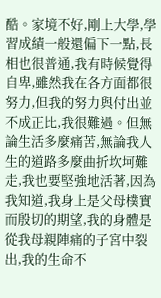酷。家境不好,剛上大學,學習成績一般還偏下一點,長相也很普通,我有時候覺得自卑,雖然我在各方面都很努力,但我的努力與付出並不成正比,我很難過。但無論生活多麼痛苦,無論我人生的道路多麼曲折坎坷難走,我也要堅強地活著,因為我知道,我身上是父母樸實而殷切的期望,我的身體是從我母親陣痛的子宮中裂出,我的生命不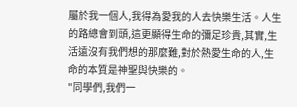屬於我一個人,我得為愛我的人去快樂生活。人生的路總會到頭,這更顯得生命的彌足珍貴,其實,生活遠沒有我們想的那麼難,對於熱愛生命的人,生命的本質是神聖與快樂的。
"同學們,我們一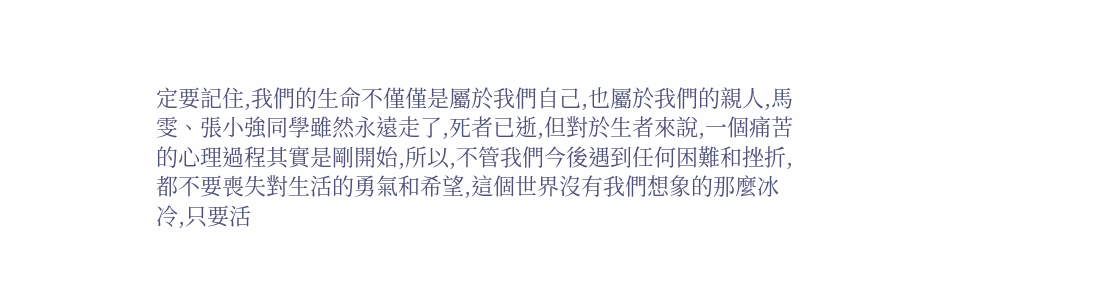定要記住,我們的生命不僅僅是屬於我們自己,也屬於我們的親人,馬雯、張小強同學雖然永遠走了,死者已逝,但對於生者來說,一個痛苦的心理過程其實是剛開始,所以,不管我們今後遇到任何困難和挫折,都不要喪失對生活的勇氣和希望,這個世界沒有我們想象的那麼冰冷,只要活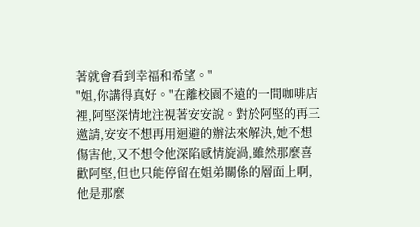著就會看到幸福和希望。"
"姐,你講得真好。"在離校園不遠的一間咖啡店裡,阿堅深情地注視著安安說。對於阿堅的再三邀請,安安不想再用迴避的辦法來解決,她不想傷害他,又不想令他深陷感情旋渦,雖然那麼喜歡阿堅,但也只能停留在姐弟關係的層面上啊,他是那麼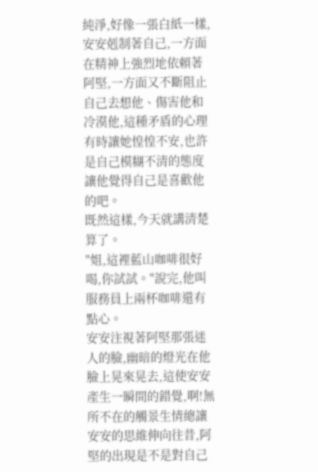純淨,好像一張白紙一樣,安安剋制著自己,一方面在精神上強烈地依賴著阿堅,一方面又不斷阻止自己去想他、傷害他和冷漠他,這種矛盾的心理有時讓她惶惶不安,也許是自己模糊不清的態度讓他覺得自己是喜歡他的吧。
既然這樣,今天就講清楚算了。
"姐,這裡藍山咖啡很好喝,你試試。"說完,他叫服務員上兩杯咖啡還有點心。
安安注視著阿堅那張迷人的臉,幽暗的燈光在他臉上晃來晃去,這使安安產生一瞬間的錯覺,啊!無所不在的觸景生情總讓安安的思維伸向往昔,阿堅的出現是不是對自己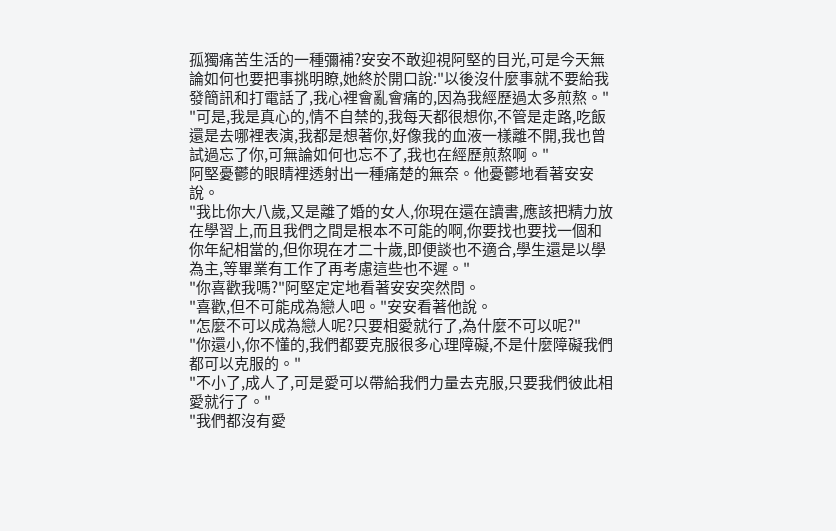孤獨痛苦生活的一種彌補?安安不敢迎視阿堅的目光,可是今天無論如何也要把事挑明瞭,她終於開口說:"以後沒什麼事就不要給我發簡訊和打電話了,我心裡會亂會痛的,因為我經歷過太多煎熬。"
"可是,我是真心的,情不自禁的,我每天都很想你,不管是走路,吃飯還是去哪裡表演,我都是想著你,好像我的血液一樣離不開,我也曾試過忘了你,可無論如何也忘不了,我也在經歷煎熬啊。"
阿堅憂鬱的眼睛裡透射出一種痛楚的無奈。他憂鬱地看著安安說。
"我比你大八歲,又是離了婚的女人,你現在還在讀書,應該把精力放在學習上,而且我們之間是根本不可能的啊,你要找也要找一個和你年紀相當的,但你現在才二十歲,即便談也不適合,學生還是以學為主,等畢業有工作了再考慮這些也不遲。"
"你喜歡我嗎?"阿堅定定地看著安安突然問。
"喜歡,但不可能成為戀人吧。"安安看著他說。
"怎麼不可以成為戀人呢?只要相愛就行了,為什麼不可以呢?"
"你還小,你不懂的,我們都要克服很多心理障礙,不是什麼障礙我們都可以克服的。"
"不小了,成人了,可是愛可以帶給我們力量去克服,只要我們彼此相愛就行了。"
"我們都沒有愛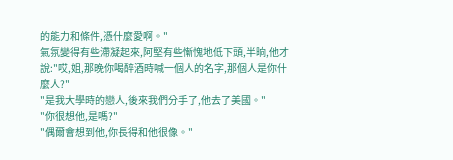的能力和條件,憑什麼愛啊。"
氣氛變得有些滯凝起來,阿堅有些慚愧地低下頭,半晌,他才說:"哎,姐,那晚你喝醉酒時喊一個人的名字,那個人是你什麼人?"
"是我大學時的戀人,後來我們分手了,他去了美國。"
"你很想他,是嗎?"
"偶爾會想到他,你長得和他很像。"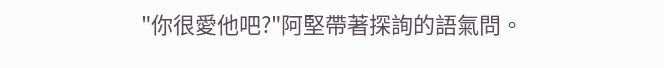"你很愛他吧?"阿堅帶著探詢的語氣問。